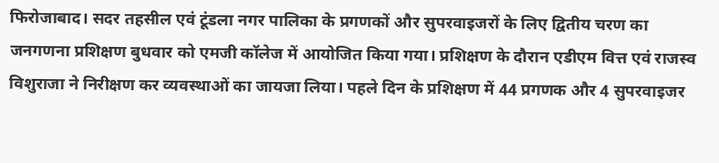फिरोजाबाद। सदर तहसील एवं टूंडला नगर पालिका के प्रगणकों और सुपरवाइजरों के लिए द्वितीय चरण का जनगणना प्रशिक्षण बुधवार को एमजी कॉलेज में आयोजित किया गया। प्रशिक्षण के दौरान एडीएम वित्त एवं राजस्व विशुराजा ने निरीक्षण कर व्यवस्थाओं का जायजा लिया। पहले दिन के प्रशिक्षण में 44 प्रगणक और 4 सुपरवाइजर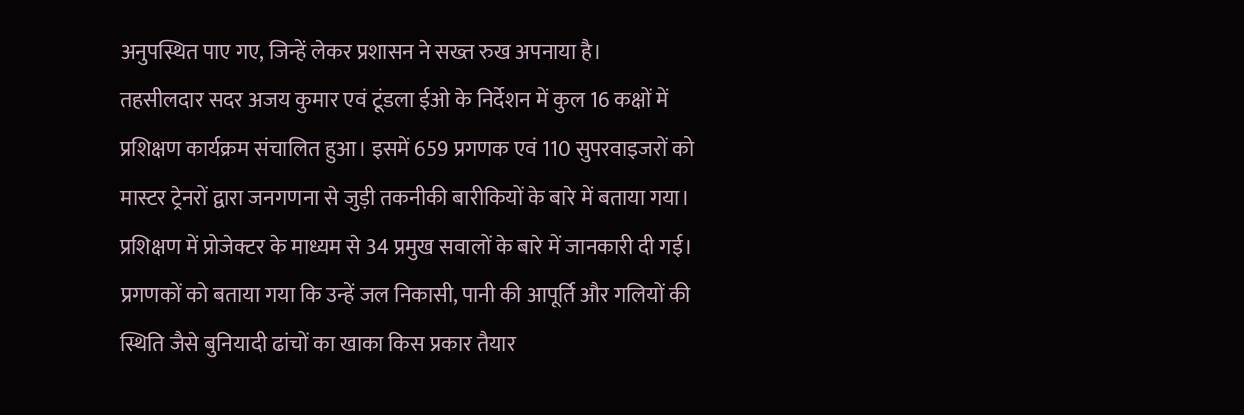अनुपस्थित पाए गए, जिन्हें लेकर प्रशासन ने सख्त रुख अपनाया है।
तहसीलदार सदर अजय कुमार एवं टूंडला ईओ के निर्देशन में कुल 16 कक्षों में प्रशिक्षण कार्यक्रम संचालित हुआ। इसमें 659 प्रगणक एवं 110 सुपरवाइजरों को मास्टर ट्रेनरों द्वारा जनगणना से जुड़ी तकनीकी बारीकियों के बारे में बताया गया। प्रशिक्षण में प्रोजेक्टर के माध्यम से 34 प्रमुख सवालों के बारे में जानकारी दी गई। प्रगणकों को बताया गया कि उन्हें जल निकासी, पानी की आपूर्ति और गलियों की स्थिति जैसे बुनियादी ढांचों का खाका किस प्रकार तैयार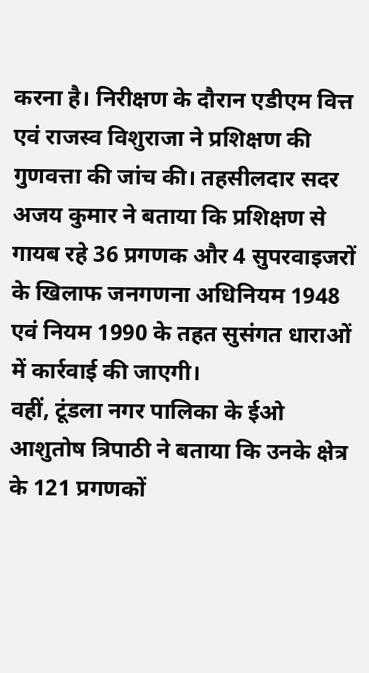करना है। निरीक्षण के दौरान एडीएम वित्त एवं राजस्व विशुराजा ने प्रशिक्षण की गुणवत्ता की जांच की। तहसीलदार सदर अजय कुमार ने बताया कि प्रशिक्षण से गायब रहे 36 प्रगणक और 4 सुपरवाइजरों के खिलाफ जनगणना अधिनियम 1948 एवं नियम 1990 के तहत सुसंगत धाराओं में कार्रवाई की जाएगी।
वहीं, टूंडला नगर पालिका के ईओ आशुतोष त्रिपाठी ने बताया कि उनके क्षेत्र के 121 प्रगणकों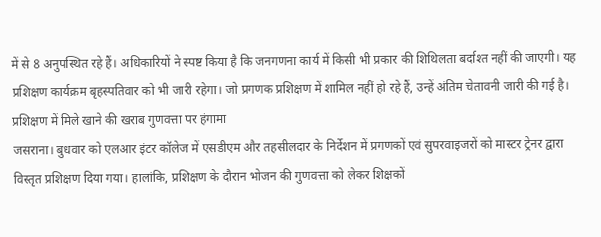में से 8 अनुपस्थित रहे हैं। अधिकारियों ने स्पष्ट किया है कि जनगणना कार्य में किसी भी प्रकार की शिथिलता बर्दाश्त नहीं की जाएगी। यह प्रशिक्षण कार्यक्रम बृहस्पतिवार को भी जारी रहेगा। जो प्रगणक प्रशिक्षण में शामिल नहीं हो रहे हैं, उन्हें अंतिम चेतावनी जारी की गई है।
प्रशिक्षण में मिले खाने की खराब गुणवत्ता पर हंगामा
जसराना। बुधवार को एलआर इंटर कॉलेज में एसडीएम और तहसीलदार के निर्देशन में प्रगणकों एवं सुपरवाइजरों को मास्टर ट्रेनर द्वारा विस्तृत प्रशिक्षण दिया गया। हालांकि, प्रशिक्षण के दौरान भोजन की गुणवत्ता को लेकर शिक्षकों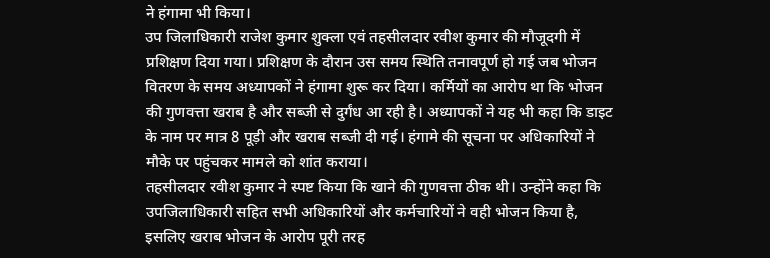ने हंगामा भी किया।
उप जिलाधिकारी राजेश कुमार शुक्ला एवं तहसीलदार रवीश कुमार की मौजूदगी में प्रशिक्षण दिया गया। प्रशिक्षण के दौरान उस समय स्थिति तनावपूर्ण हो गई जब भोजन वितरण के समय अध्यापकों ने हंगामा शुरू कर दिया। कर्मियों का आरोप था कि भोजन की गुणवत्ता खराब है और सब्जी से दुर्गंध आ रही है। अध्यापकों ने यह भी कहा कि डाइट के नाम पर मात्र 8 पूड़ी और खराब सब्जी दी गई। हंगामे की सूचना पर अधिकारियों ने मौके पर पहुंचकर मामले को शांत कराया।
तहसीलदार रवीश कुमार ने स्पष्ट किया कि खाने की गुणवत्ता ठीक थी। उन्होंने कहा कि उपजिलाधिकारी सहित सभी अधिकारियों और कर्मचारियों ने वही भोजन किया है, इसलिए खराब भोजन के आरोप पूरी तरह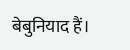बेबुनियाद हैं।